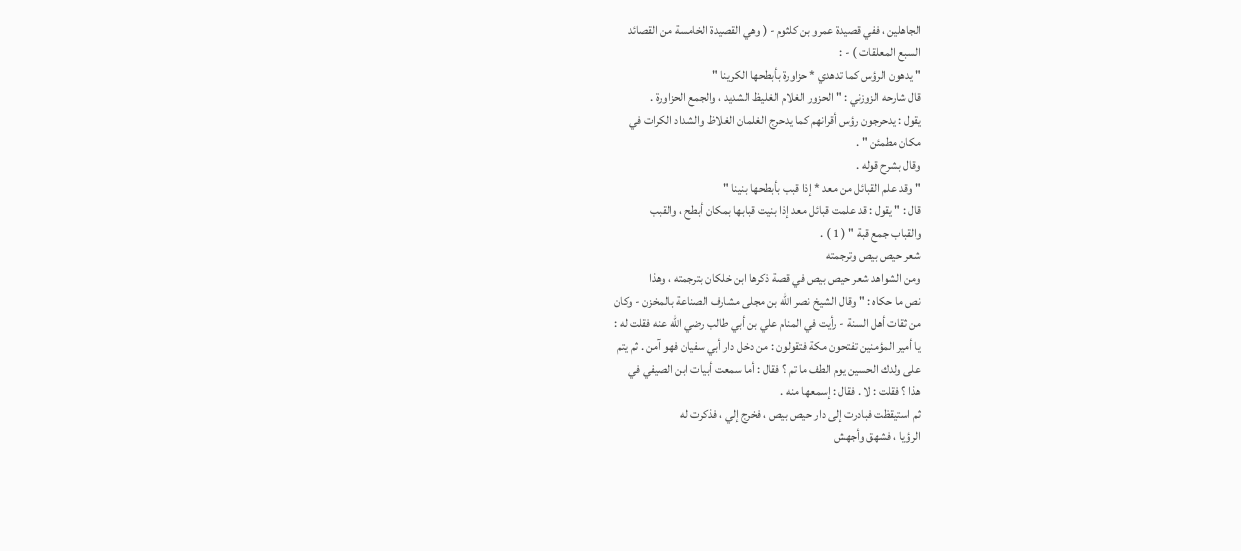الجاهلين ، ففي قصيدة عمرو بن كلثوم - ( وهي القصيدة الخامسة من القصائد
السبع المعلقات ) - :
" يدهون الرؤس كما تدهدي * حزاورة بأبطحها الكرينا "
قال شارحه الزوزني : " الحزور الغلام الغليظ الشديد ، والجمع الحزاورة .
يقول : يدحرجون رؤس أقرانهم كما يدحرج الغلمان الغلاظ والشداد الكرات في
مكان مطمئن " .
وقال بشرح قوله .
" وقد علم القبائل من معد * إذا قبب بأبطحها بنينا "
قال : " يقول : قد علمت قبائل معد إذا بنيت قبابها بمكان أبطح ، والقبب
والقباب جمع قبة " ( 1 ) .
شعر حيص بيص وترجمته
ومن الشواهد شعر حيص بيص في قصة ذكرها ابن خلكان بترجمته ، وهذا
نص ما حكاه : " وقال الشيخ نصر الله بن مجلى مشارف الصناعة بالمخزن - وكان
من ثقات أهل السنة - رأيت في المنام علي بن أبي طالب رضي الله عنه فقلت له :
يا أمير المؤمنين تفتحون مكة فتقولون : من دخل دار أبي سفيان فهو آمن . ثم يتم
على ولدك الحسين يوم الطف ما تم ؟ فقال : أما سمعت أبيات ابن الصيفي في
هذا ؟ فقلت : لا . فقال : إسمعها منه .
ثم استيقظت فبادرت إلى دار حيص بيص ، فخرج إلي ، فذكرت له
الرؤيا ، فشهق وأجهش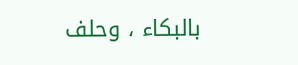بالبكاء ، وحلف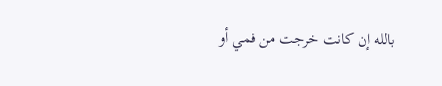بالله إن كانت خرجت من فمي أو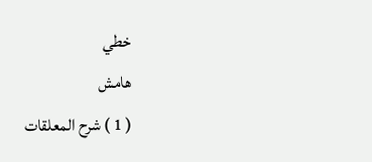خطي
هامش
( 1 ) شرح المعلقات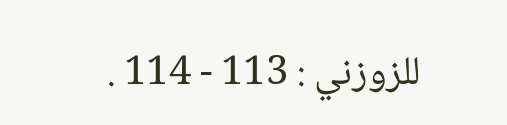للزوزني : 113 - 114 .